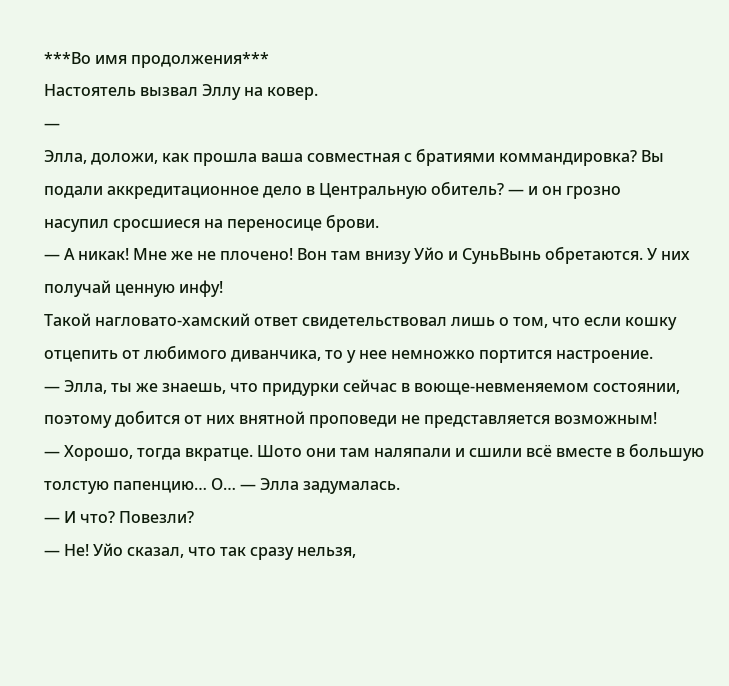***Во имя продолжения***
Настоятель вызвал Эллу на ковер.
—
Элла, доложи, как прошла ваша совместная с братиями коммандировка? Вы
подали аккредитационное дело в Центральную обитель? — и он грозно
насупил сросшиеся на переносице брови.
— А никак! Мне же не плочено! Вон там внизу Уйо и СуньВынь обретаются. У них получай ценную инфу!
Такой нагловато-хамский ответ свидетельствовал лишь о том, что если кошку отцепить от любимого диванчика, то у нее немножко портится настроение.
— Элла, ты же знаешь, что придурки сейчас в воюще-невменяемом состоянии, поэтому добится от них внятной проповеди не представляется возможным!
— Хорошо, тогда вкратце. Шото они там наляпали и сшили всё вместе в большую толстую папенцию… О… — Элла задумалась.
— И что? Повезли?
— Не! Уйо сказал, что так сразу нельзя,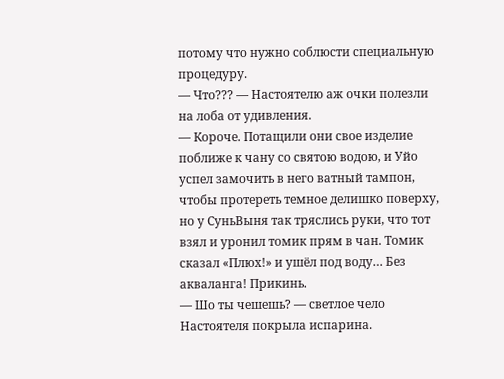потому что нужно соблюсти специальную процедуру.
— Что??? — Настоятелю аж очки полезли на лоба от удивления.
— Короче. Потащили они свое изделие поближе к чану со святою водою, и Уйо успел замочить в него ватный тампон, чтобы протереть темное делишко поверху, но у СуньВыня так тряслись руки, что тот взял и уронил томик прям в чан. Томик сказал «Плюх!» и ушёл под воду… Без акваланга! Прикинь.
— Шо ты чешешь? — светлое чело Настоятеля покрыла испарина.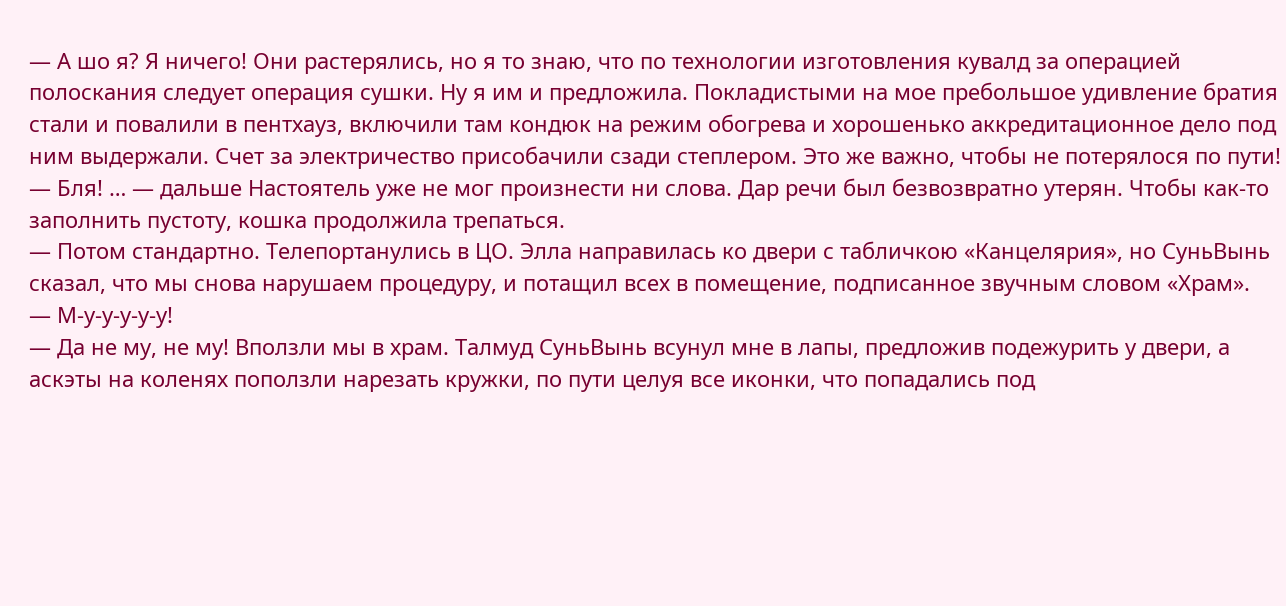— А шо я? Я ничего! Они растерялись, но я то знаю, что по технологии изготовления кувалд за операцией полоскания следует операция сушки. Ну я им и предложила. Покладистыми на мое пребольшое удивление братия стали и повалили в пентхауз, включили там кондюк на режим обогрева и хорошенько аккредитационное дело под ним выдержали. Счет за электричество присобачили сзади степлером. Это же важно, чтобы не потерялося по пути!
— Бля! … — дальше Настоятель уже не мог произнести ни слова. Дар речи был безвозвратно утерян. Чтобы как-то заполнить пустоту, кошка продолжила трепаться.
— Потом стандартно. Телепортанулись в ЦО. Элла направилась ко двери с табличкою «Канцелярия», но СуньВынь сказал, что мы снова нарушаем процедуру, и потащил всех в помещение, подписанное звучным словом «Храм».
— М-у-у-у-у-у!
— Да не му, не му! Вползли мы в храм. Талмуд СуньВынь всунул мне в лапы, предложив подежурить у двери, а аскэты на коленях поползли нарезать кружки, по пути целуя все иконки, что попадались под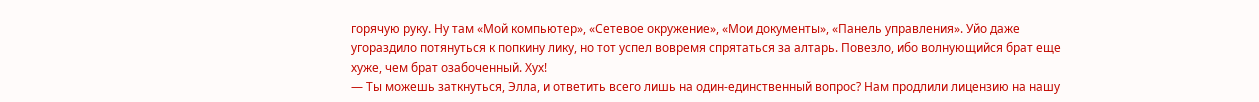горячую руку. Ну там «Мой компьютер», «Сетевое окружение», «Мои документы», «Панель управления». Уйо даже угораздило потянуться к попкину лику, но тот успел вовремя спрятаться за алтарь. Повезло, ибо волнующийся брат еще хуже, чем брат озабоченный. Хух!
— Ты можешь заткнуться, Элла, и ответить всего лишь на один-единственный вопрос? Нам продлили лицензию на нашу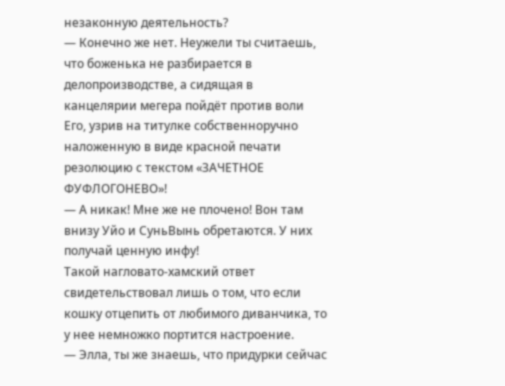незаконную деятельность?
— Конечно же нет. Неужели ты считаешь, что боженька не разбирается в делопроизводстве, а сидящая в канцелярии мегера пойдёт против воли Его, узрив на титулке собственноручно наложенную в виде красной печати резолюцию с текстом «ЗАЧЕТНОЕ ФУФЛОГОНЕВО»!
— А никак! Мне же не плочено! Вон там внизу Уйо и СуньВынь обретаются. У них получай ценную инфу!
Такой нагловато-хамский ответ свидетельствовал лишь о том, что если кошку отцепить от любимого диванчика, то у нее немножко портится настроение.
— Элла, ты же знаешь, что придурки сейчас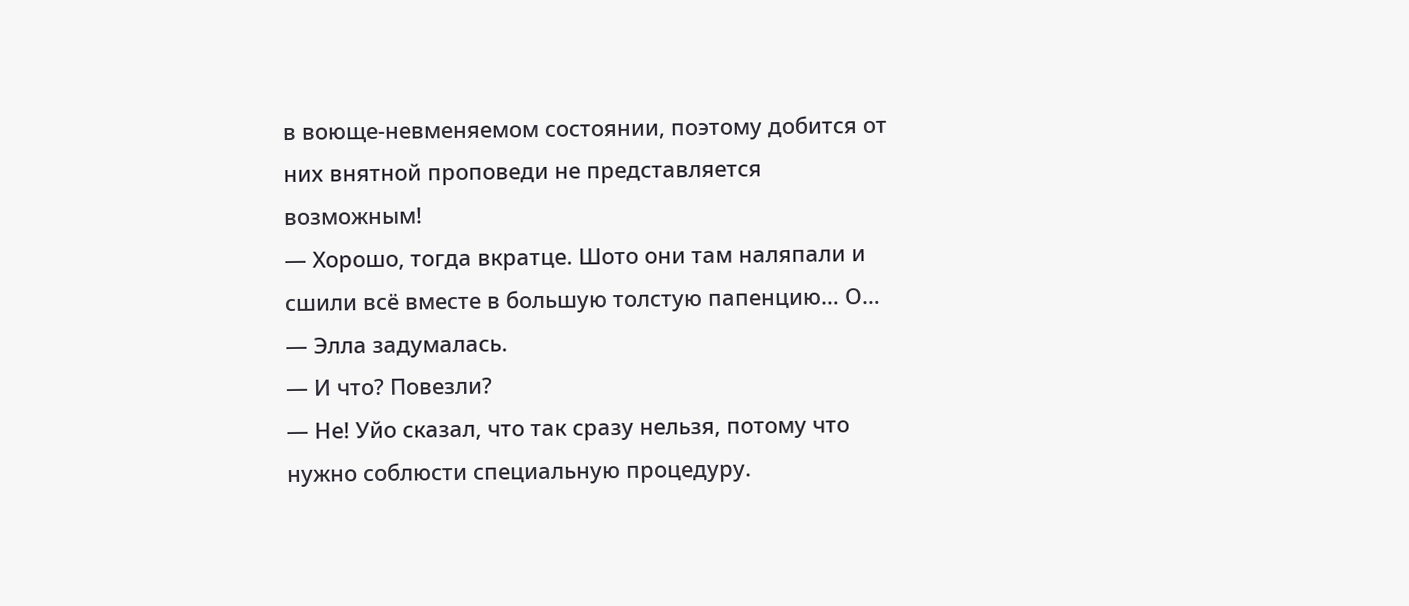в воюще-невменяемом состоянии, поэтому добится от них внятной проповеди не представляется возможным!
— Хорошо, тогда вкратце. Шото они там наляпали и сшили всё вместе в большую толстую папенцию… О… — Элла задумалась.
— И что? Повезли?
— Не! Уйо сказал, что так сразу нельзя, потому что нужно соблюсти специальную процедуру.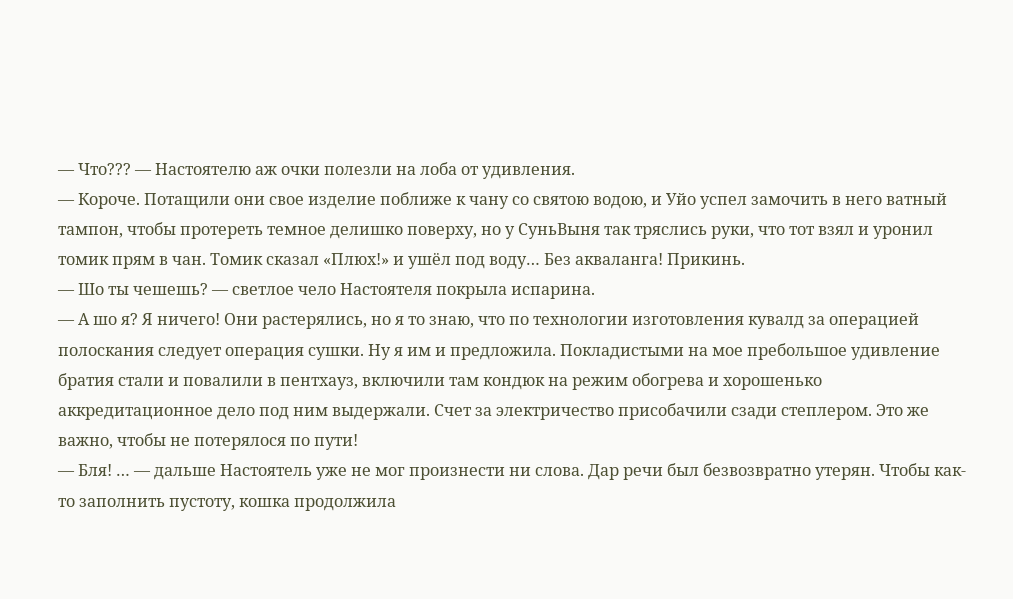— Что??? — Настоятелю аж очки полезли на лоба от удивления.
— Короче. Потащили они свое изделие поближе к чану со святою водою, и Уйо успел замочить в него ватный тампон, чтобы протереть темное делишко поверху, но у СуньВыня так тряслись руки, что тот взял и уронил томик прям в чан. Томик сказал «Плюх!» и ушёл под воду… Без акваланга! Прикинь.
— Шо ты чешешь? — светлое чело Настоятеля покрыла испарина.
— А шо я? Я ничего! Они растерялись, но я то знаю, что по технологии изготовления кувалд за операцией полоскания следует операция сушки. Ну я им и предложила. Покладистыми на мое пребольшое удивление братия стали и повалили в пентхауз, включили там кондюк на режим обогрева и хорошенько аккредитационное дело под ним выдержали. Счет за электричество присобачили сзади степлером. Это же важно, чтобы не потерялося по пути!
— Бля! … — дальше Настоятель уже не мог произнести ни слова. Дар речи был безвозвратно утерян. Чтобы как-то заполнить пустоту, кошка продолжила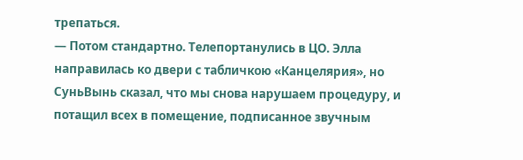трепаться.
— Потом стандартно. Телепортанулись в ЦО. Элла направилась ко двери с табличкою «Канцелярия», но СуньВынь сказал, что мы снова нарушаем процедуру, и потащил всех в помещение, подписанное звучным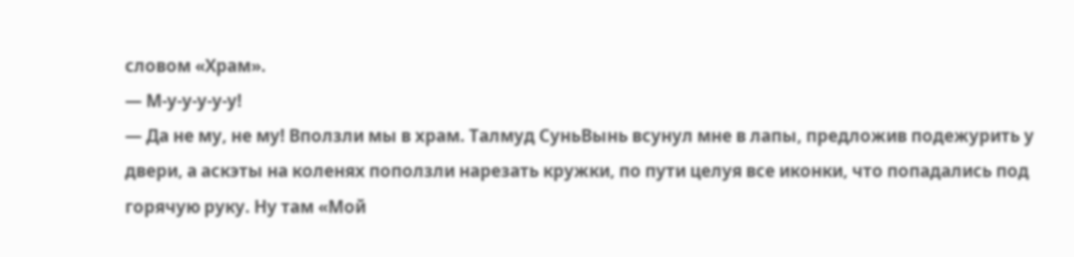словом «Храм».
— М-у-у-у-у-у!
— Да не му, не му! Вползли мы в храм. Талмуд СуньВынь всунул мне в лапы, предложив подежурить у двери, а аскэты на коленях поползли нарезать кружки, по пути целуя все иконки, что попадались под горячую руку. Ну там «Мой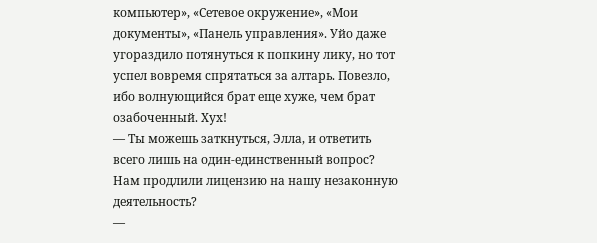компьютер», «Сетевое окружение», «Мои документы», «Панель управления». Уйо даже угораздило потянуться к попкину лику, но тот успел вовремя спрятаться за алтарь. Повезло, ибо волнующийся брат еще хуже, чем брат озабоченный. Хух!
— Ты можешь заткнуться, Элла, и ответить всего лишь на один-единственный вопрос? Нам продлили лицензию на нашу незаконную деятельность?
—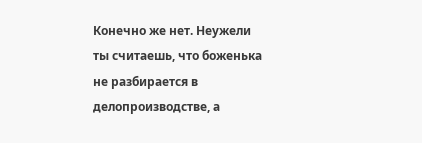Конечно же нет. Неужели ты считаешь, что боженька не разбирается в делопроизводстве, а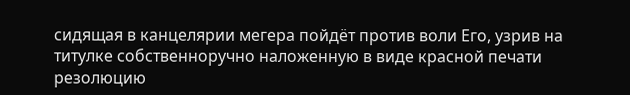сидящая в канцелярии мегера пойдёт против воли Его, узрив на титулке собственноручно наложенную в виде красной печати резолюцию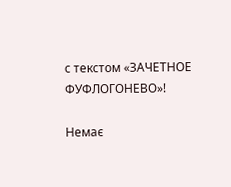с текстом «ЗАЧЕТНОЕ ФУФЛОГОНЕВО»!

Немає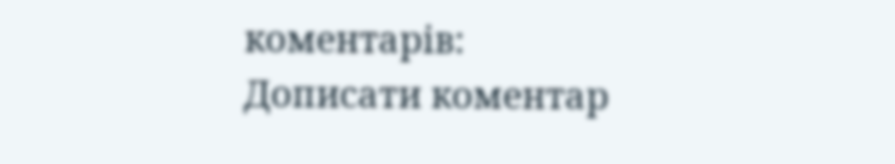коментарів:
Дописати коментар